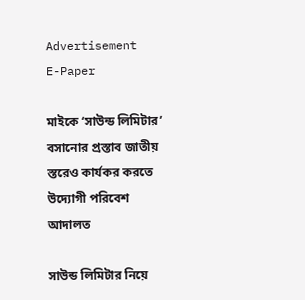Advertisement
E-Paper

মাইকে ‘সাউন্ড লিমিটার’ বসানোর প্রস্তাব জাতীয় স্তরেও কার্যকর করতে উদ্যোগী পরিবেশ আদালত

সাউন্ড লিমিটার নিয়ে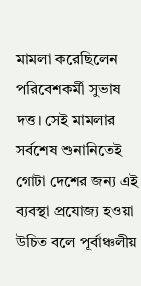মামলা করেছিলেন পরিবেশকর্মী সুভাষ দত্ত। সেই মামলার সর্বশেষ শুনানিতেই গোটা দেশের জন্য এই ব্যবস্থা প্রযোজ্য হওয়া উচিত বলে পূর্বাঞ্চলীয়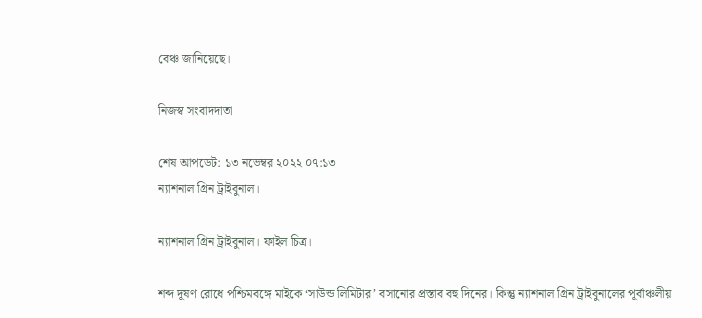বেঞ্চ জানিয়েছে।

নিজস্ব সংবাদদাতা

শেষ আপডেট: ১৩ নভেম্বর ২০২২ ০৭:১৩
ন্যাশনাল গ্রিন ট্রাইবুনাল।

ন্যাশনাল গ্রিন ট্রাইবুনাল। ফাইল চিত্র।

শব্দ দূষণ রোধে পশ্চিমবঙ্গে মাইকে ‘সাউন্ড লিমিটার’ বসানোর প্রস্তাব বহু দিনের। কিন্তু ন্যাশনাল গ্রিন ট্রাইবুনালের পূর্বাঞ্চলীয়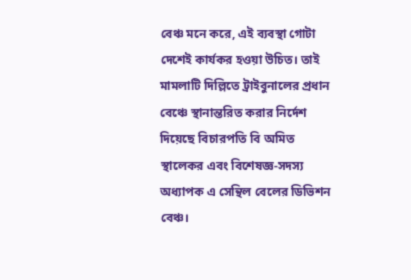বেঞ্চ মনে করে, এই ব্যবস্থা গোটা দেশেই কার্যকর হওয়া উচিত। তাই মামলাটি দিল্লিতে ট্রাইবুনালের প্রধান বেঞ্চে স্থানান্তরিত করার নির্দেশ দিয়েছে বিচারপতি বি অমিত স্থালেকর এবং বিশেষজ্ঞ-সদস্য অধ্যাপক এ সেন্থিল বেলের ডিভিশন বেঞ্চ।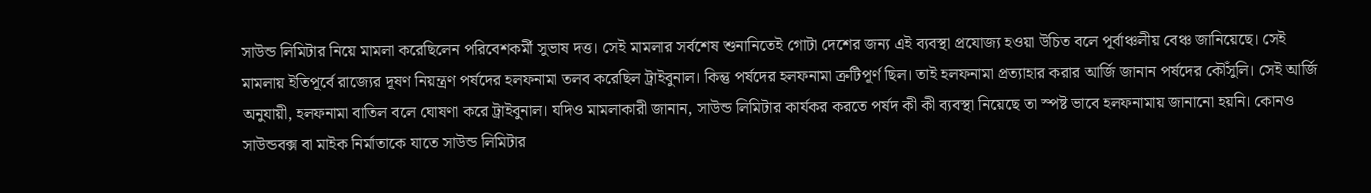সাউন্ড লিমিটার নিয়ে মামলা করেছিলেন পরিবেশকর্মী সুভাষ দত্ত। সেই মামলার সর্বশেষ শুনানিতেই গোটা দেশের জন্য এই ব্যবস্থা প্রযোজ্য হওয়া উচিত বলে পূর্বাঞ্চলীয় বেঞ্চ জানিয়েছে। সেই মামলায় ইতিপূর্বে রাজ্যের দূষণ নিয়ন্ত্রণ পর্ষদের হলফনামা তলব করেছিল ট্রাইবুনাল। কিন্তু পর্ষদের হলফনামা ত্রুটিপূর্ণ ছিল। তাই হলফনামা প্রত্যাহার করার আর্জি জানান পর্ষদের কৌঁসুলি। সেই আর্জি অনুযায়ী, হলফনামা বাতিল বলে ঘোষণা করে ট্রাইবুনাল। যদিও মামলাকারী জানান, সাউন্ড লিমিটার কার্যকর করতে পর্ষদ কী কী ব্যবস্থা নিয়েছে তা স্পষ্ট ভাবে হলফনামায় জানানো হয়নি। কোনও সাউন্ডবক্স বা মাইক নির্মাতাকে যাতে সাউন্ড লিমিটার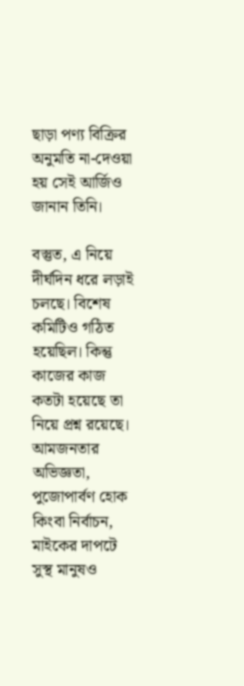ছাড়া পণ্য বিক্রির অনুমতি না-দেওয়া হয় সেই আর্জিও জানান তিনি।

বস্তুত, এ নিয়ে দীর্ঘদিন ধরে লড়াই চলছে। বিশেষ কমিটিও গঠিত হয়েছিল। কিন্তু কাজের কাজ কতটা হয়েছে তা নিয়ে প্রশ্ন রয়েছে। আমজনতার অভিজ্ঞতা, পুজোপার্বণ হোক কিংবা নির্বাচন, মাইকের দাপটে সুস্থ মানুষও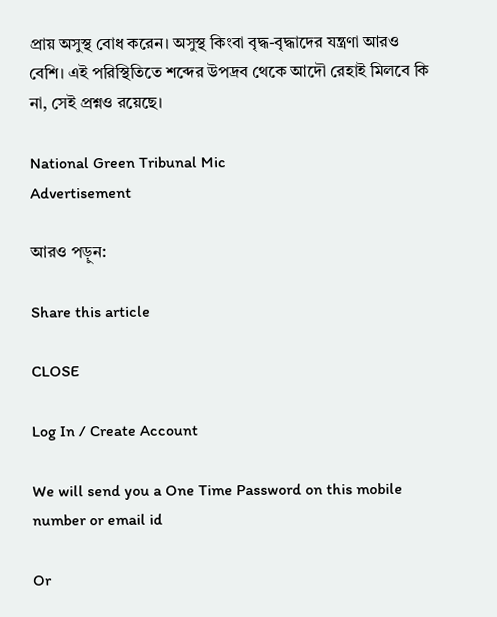প্রায় অসুস্থ বোধ করেন। অসুস্থ কিংবা বৃদ্ধ-বৃদ্ধাদের যন্ত্রণা আরও বেশি। এই পরিস্থিতিতে শব্দের উপদ্রব থেকে আদৌ রেহাই মিলবে কি না, সেই প্রশ্নও রয়েছে।

National Green Tribunal Mic
Advertisement

আরও পড়ুন:

Share this article

CLOSE

Log In / Create Account

We will send you a One Time Password on this mobile number or email id

Or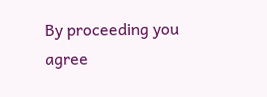By proceeding you agree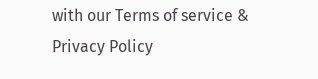with our Terms of service & Privacy Policy